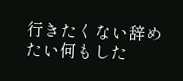行きたくない辞めたい何もした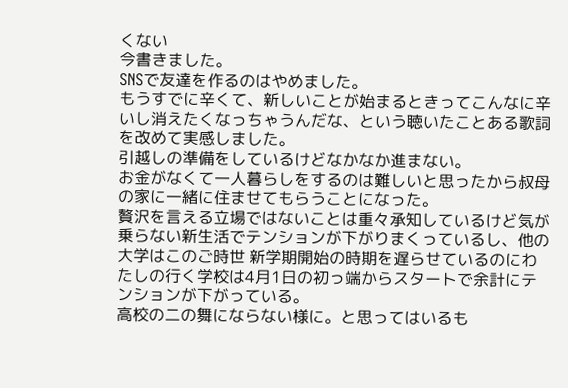くない
今書きました。
SNSで友達を作るのはやめました。
もうすでに辛くて、新しいことが始まるときってこんなに辛いし消えたくなっちゃうんだな、という聴いたことある歌詞を改めて実感しました。
引越しの準備をしているけどなかなか進まない。
お金がなくて一人暮らしをするのは難しいと思ったから叔母の家に一緒に住ませてもらうことになった。
贅沢を言える立場ではないことは重々承知しているけど気が乗らない新生活でテンションが下がりまくっているし、他の大学はこのご時世 新学期開始の時期を遅らせているのにわたしの行く学校は4月1日の初っ端からスタートで余計にテンションが下がっている。
高校の二の舞にならない様に。と思ってはいるも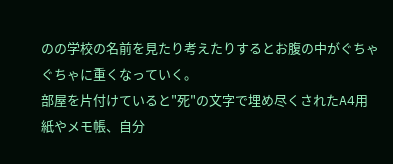のの学校の名前を見たり考えたりするとお腹の中がぐちゃぐちゃに重くなっていく。
部屋を片付けていると"死"の文字で埋め尽くされたA4用紙やメモ帳、自分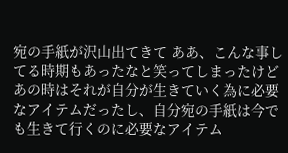宛の手紙が沢山出てきて ああ、こんな事してる時期もあったなと笑ってしまったけどあの時はそれが自分が生きていく為に必要なアイテムだったし、自分宛の手紙は今でも生きて行くのに必要なアイテム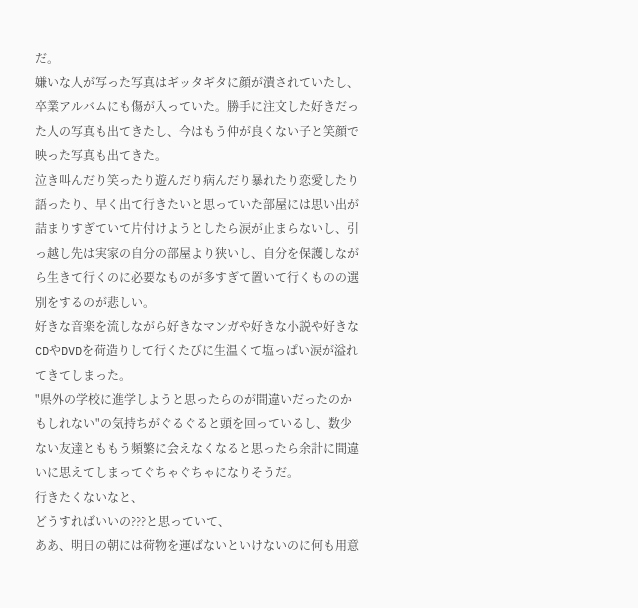だ。
嫌いな人が写った写真はギッタギタに顔が潰されていたし、卒業アルバムにも傷が入っていた。勝手に注文した好きだった人の写真も出てきたし、今はもう仲が良くない子と笑顔で映った写真も出てきた。
泣き叫んだり笑ったり遊んだり病んだり暴れたり恋愛したり語ったり、早く出て行きたいと思っていた部屋には思い出が詰まりすぎていて片付けようとしたら涙が止まらないし、引っ越し先は実家の自分の部屋より狭いし、自分を保護しながら生きて行くのに必要なものが多すぎて置いて行くものの選別をするのが悲しい。
好きな音楽を流しながら好きなマンガや好きな小説や好きなCDやDVDを荷造りして行くたびに生温くて塩っぱい涙が溢れてきてしまった。
"県外の学校に進学しようと思ったらのが間違いだったのかもしれない"の気持ちがぐるぐると頭を回っているし、数少ない友達とももう頻繁に会えなくなると思ったら余計に間違いに思えてしまってぐちゃぐちゃになりそうだ。
行きたくないなと、
どうすればいいの???と思っていて、
ああ、明日の朝には荷物を運ばないといけないのに何も用意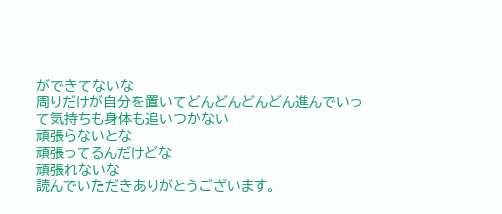ができてないな
周りだけが自分を置いてどんどんどんどん進んでいって気持ちも身体も追いつかない
頑張らないとな
頑張ってるんだけどな
頑張れないな
読んでいただきありがとうございます。